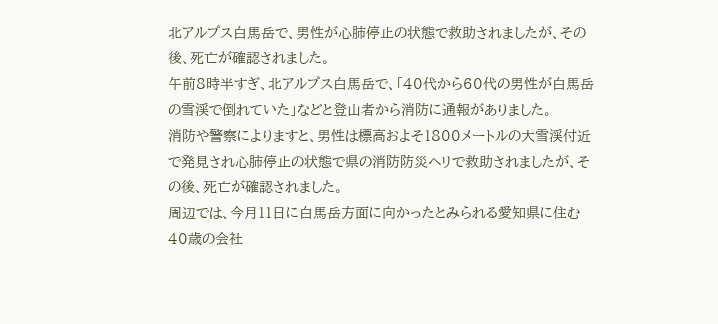北アルプス白馬岳で、男性が心肺停止の状態で救助されましたが、その後、死亡が確認されました。
午前8時半すぎ、北アルプス白馬岳で、「40代から60代の男性が白馬岳の雪渓で倒れていた」などと登山者から消防に通報がありました。
消防や警察によりますと、男性は標高およそ1800メートルの大雪渓付近で発見され心肺停止の状態で県の消防防災ヘリで救助されましたが、その後、死亡が確認されました。
周辺では、今月11日に白馬岳方面に向かったとみられる愛知県に住む40歳の会社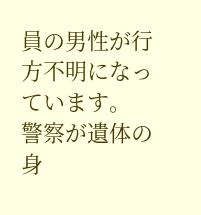員の男性が行方不明になっています。
警察が遺体の身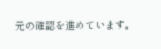元の確認を進めています。